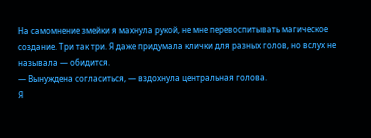На самомнение змейки я махнула рукой, не мне перевоспитывать магическое создание. Три так три. Я даже придумала клички для разных голов, но вслух не называла — обидится.
— Вынуждена согласиться, — вздохнула центральная голова.
Я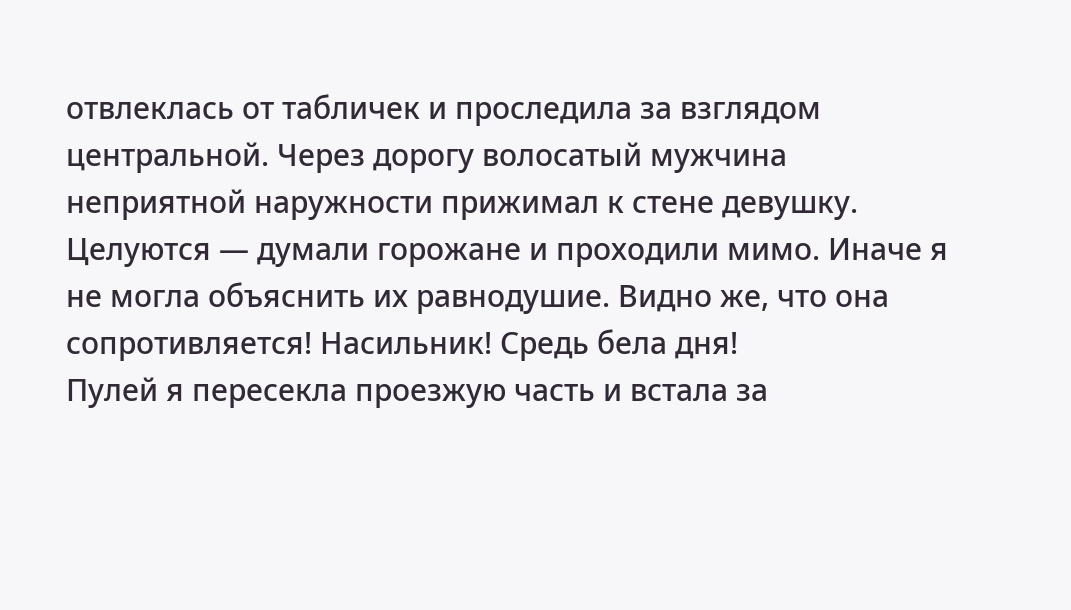отвлеклась от табличек и проследила за взглядом центральной. Через дорогу волосатый мужчина неприятной наружности прижимал к стене девушку. Целуются — думали горожане и проходили мимо. Иначе я не могла объяснить их равнодушие. Видно же, что она сопротивляется! Насильник! Средь бела дня!
Пулей я пересекла проезжую часть и встала за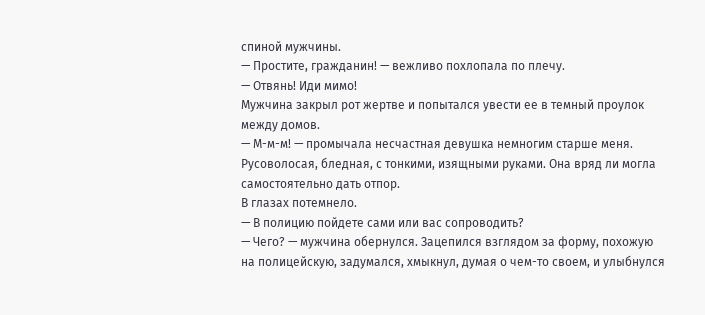спиной мужчины.
— Простите, гражданин! — вежливо похлопала по плечу.
— Отвянь! Иди мимо!
Мужчина закрыл рот жертве и попытался увести ее в темный проулок между домов.
— М-м-м! — промычала несчастная девушка немногим старше меня. Русоволосая, бледная, с тонкими, изящными руками. Она вряд ли могла самостоятельно дать отпор.
В глазах потемнело.
— В полицию пойдете сами или вас сопроводить?
— Чего? — мужчина обернулся. Зацепился взглядом за форму, похожую на полицейскую, задумался, хмыкнул, думая о чем-то своем, и улыбнулся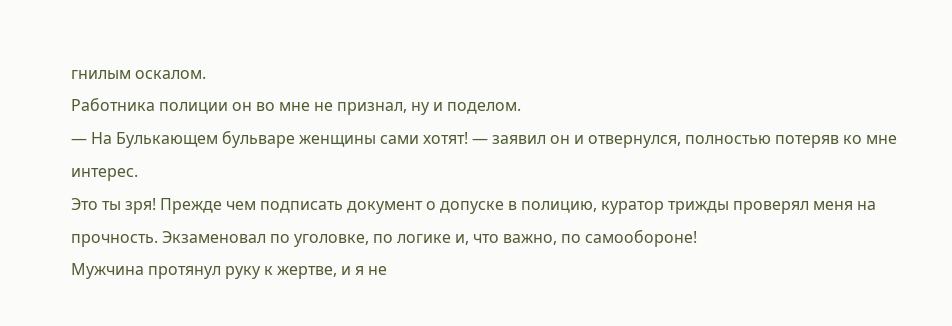гнилым оскалом.
Работника полиции он во мне не признал, ну и поделом.
— На Булькающем бульваре женщины сами хотят! — заявил он и отвернулся, полностью потеряв ко мне интерес.
Это ты зря! Прежде чем подписать документ о допуске в полицию, куратор трижды проверял меня на прочность. Экзаменовал по уголовке, по логике и, что важно, по самообороне!
Мужчина протянул руку к жертве, и я не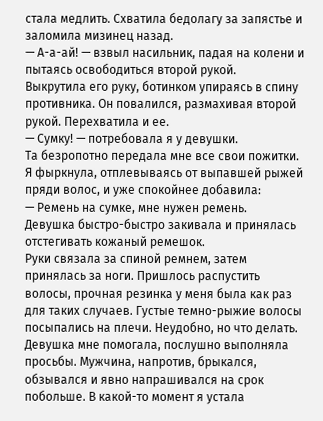стала медлить. Схватила бедолагу за запястье и заломила мизинец назад.
— А-а-ай! — взвыл насильник, падая на колени и пытаясь освободиться второй рукой.
Выкрутила его руку, ботинком упираясь в спину противника. Он повалился, размахивая второй рукой. Перехватила и ее.
— Сумку! — потребовала я у девушки.
Та безропотно передала мне все свои пожитки.
Я фыркнула, отплевываясь от выпавшей рыжей пряди волос, и уже спокойнее добавила:
— Ремень на сумке, мне нужен ремень.
Девушка быстро-быстро закивала и принялась отстегивать кожаный ремешок.
Руки связала за спиной ремнем, затем принялась за ноги. Пришлось распустить волосы, прочная резинка у меня была как раз для таких случаев. Густые темно-рыжие волосы посыпались на плечи. Неудобно, но что делать.
Девушка мне помогала, послушно выполняла просьбы. Мужчина, напротив, брыкался, обзывался и явно напрашивался на срок побольше. В какой-то момент я устала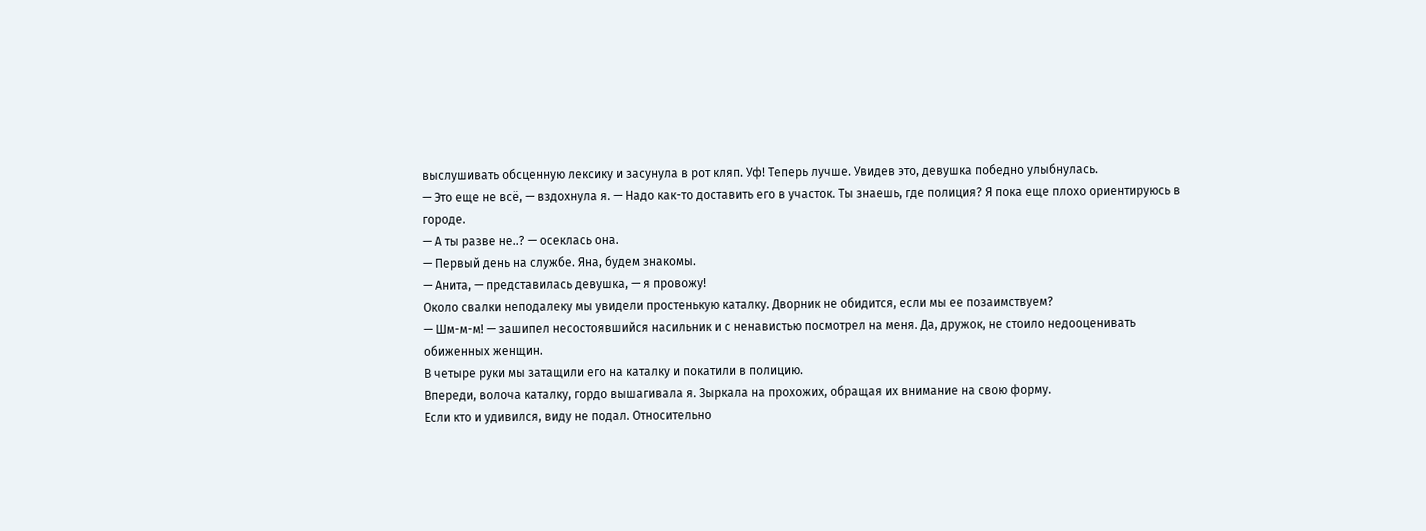выслушивать обсценную лексику и засунула в рот кляп. Уф! Теперь лучше. Увидев это, девушка победно улыбнулась.
— Это еще не всё, — вздохнула я. — Надо как-то доставить его в участок. Ты знаешь, где полиция? Я пока еще плохо ориентируюсь в городе.
— А ты разве не..? — осеклась она.
— Первый день на службе. Яна, будем знакомы.
— Анита, — представилась девушка, — я провожу!
Около свалки неподалеку мы увидели простенькую каталку. Дворник не обидится, если мы ее позаимствуем?
— Шм-м-м! — зашипел несостоявшийся насильник и с ненавистью посмотрел на меня. Да, дружок, не стоило недооценивать обиженных женщин.
В четыре руки мы затащили его на каталку и покатили в полицию.
Впереди, волоча каталку, гордо вышагивала я. Зыркала на прохожих, обращая их внимание на свою форму.
Если кто и удивился, виду не подал. Относительно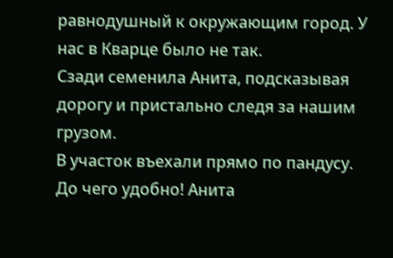равнодушный к окружающим город. У нас в Кварце было не так.
Сзади семенила Анита, подсказывая дорогу и пристально следя за нашим грузом.
В участок въехали прямо по пандусу. До чего удобно! Анита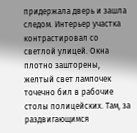придержала дверь и зашла следом. Интерьер участка контрастировал со светлой улицей. Окна плотно зашторены, желтый свет лампочек точечно бил в рабочие столы полицейских. Там, за раздвигающимся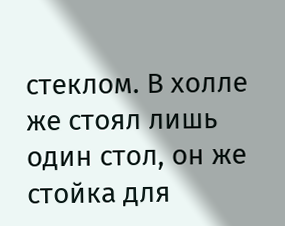стеклом. В холле же стоял лишь один стол, он же стойка для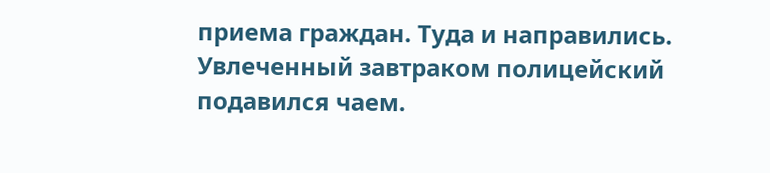приема граждан. Туда и направились.
Увлеченный завтраком полицейский подавился чаем.